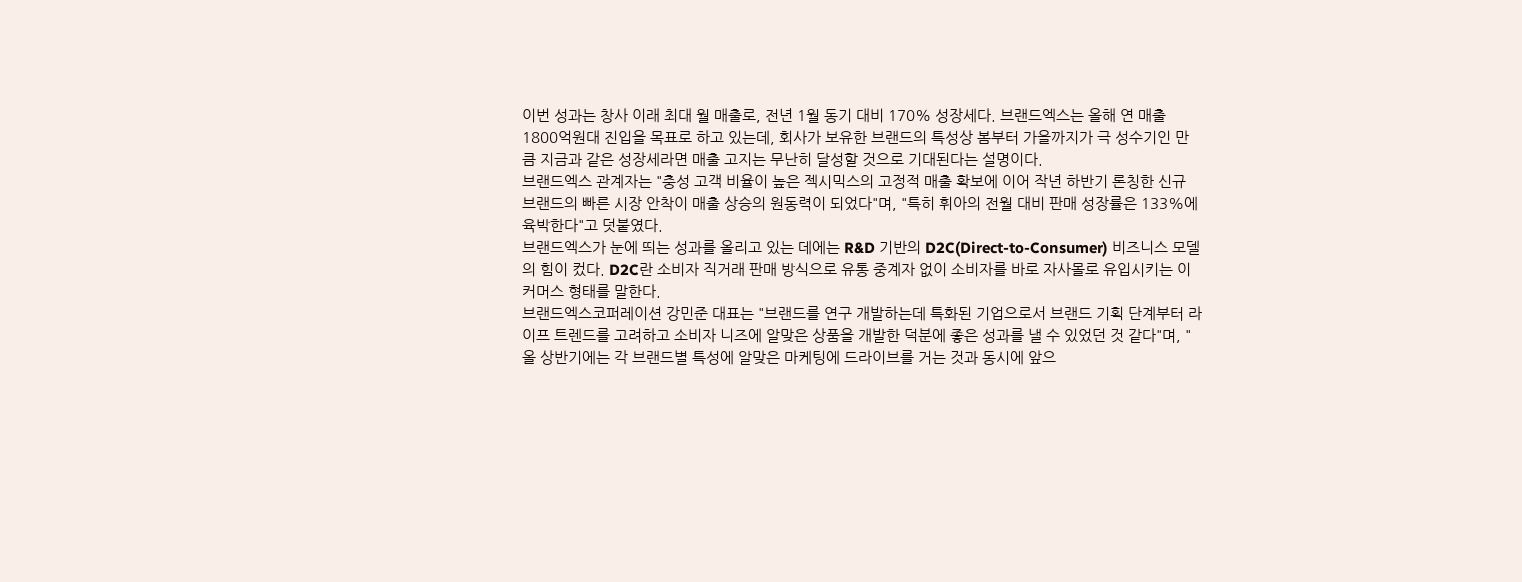이번 성과는 창사 이래 최대 월 매출로, 전년 1월 동기 대비 170% 성장세다. 브랜드엑스는 올해 연 매출 1800억원대 진입을 목표로 하고 있는데, 회사가 보유한 브랜드의 특성상 봄부터 가을까지가 극 성수기인 만큼 지금과 같은 성장세라면 매출 고지는 무난히 달성할 것으로 기대된다는 설명이다.
브랜드엑스 관계자는 "충성 고객 비율이 높은 젝시믹스의 고정적 매출 확보에 이어 작년 하반기 론칭한 신규 브랜드의 빠른 시장 안착이 매출 상승의 원동력이 되었다"며, "특히 휘아의 전월 대비 판매 성장률은 133%에 육박한다"고 덧붙였다.
브랜드엑스가 눈에 띄는 성과를 올리고 있는 데에는 R&D 기반의 D2C(Direct-to-Consumer) 비즈니스 모델의 힘이 컸다. D2C란 소비자 직거래 판매 방식으로 유통 중계자 없이 소비자를 바로 자사몰로 유입시키는 이커머스 형태를 말한다.
브랜드엑스코퍼레이션 강민준 대표는 "브랜드를 연구 개발하는데 특화된 기업으로서 브랜드 기획 단계부터 라이프 트렌드를 고려하고 소비자 니즈에 알맞은 상품을 개발한 덕분에 좋은 성과를 낼 수 있었던 것 같다"며, "올 상반기에는 각 브랜드별 특성에 알맞은 마케팅에 드라이브를 거는 것과 동시에 앞으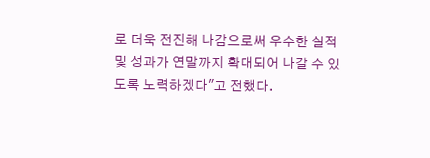로 더욱 전진해 나감으로써 우수한 실적 및 성과가 연말까지 확대되어 나갈 수 있도록 노력하겠다"고 전했다.